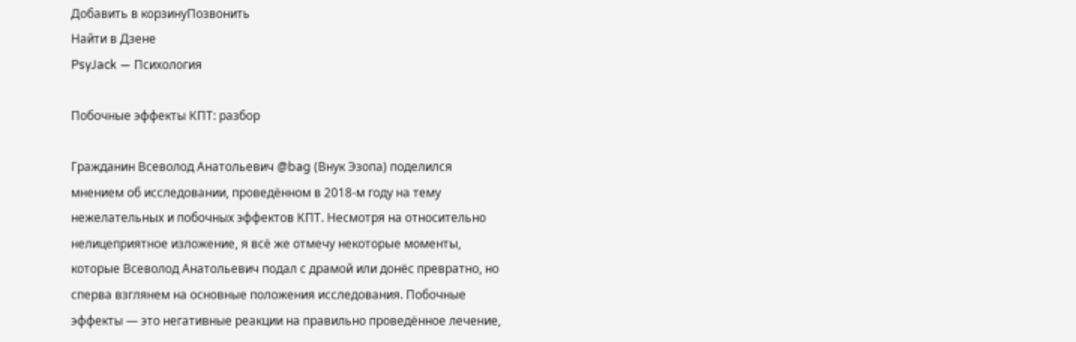Добавить в корзинуПозвонить
Найти в Дзене
PsyJack — Психология

Побочные эффекты КПТ: разбор

Гражданин Всеволод Анатольевич @bag (Внук Эзопа) поделился мнением об исследовании, проведённом в 2018-м году на тему нежелательных и побочных эффектов КПТ. Несмотря на относительно нелицеприятное изложение, я всё же отмечу некоторые моменты, которые Всеволод Анатольевич подал с драмой или донёс превратно, но сперва взглянем на основные положения исследования. Побочные эффекты — это негативные реакции на правильно проведённое лечение,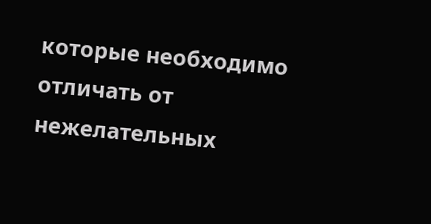которые необходимо отличать от нежелательных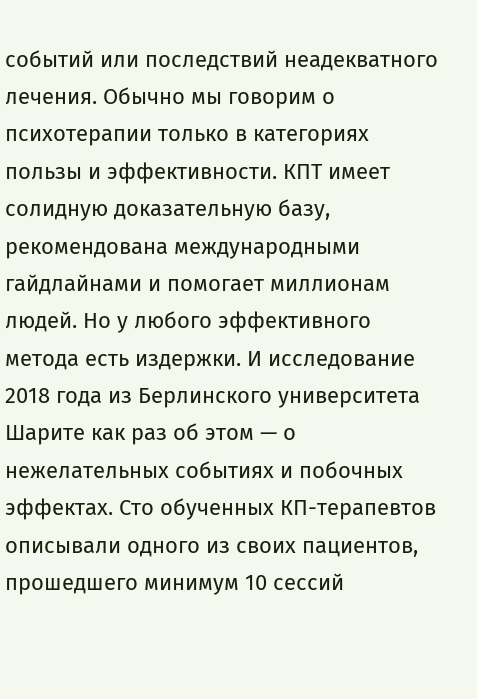событий или последствий неадекватного лечения. Обычно мы говорим о психотерапии только в категориях пользы и эффективности. КПТ имеет солидную доказательную базу, рекомендована международными гайдлайнами и помогает миллионам людей. Но у любого эффективного метода есть издержки. И исследование 2018 года из Берлинского университета Шарите как раз об этом — о нежелательных событиях и побочных эффектах. Сто обученных КП-терапевтов описывали одного из своих пациентов, прошедшего минимум 10 сессий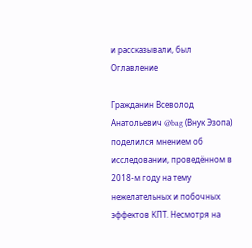и рассказывали, был
Оглавление

Гражданин Всеволод Анатольевич @bag (Внук Эзопа) поделился мнением об исследовании, проведённом в 2018-м году на тему нежелательных и побочных эффектов КПТ. Несмотря на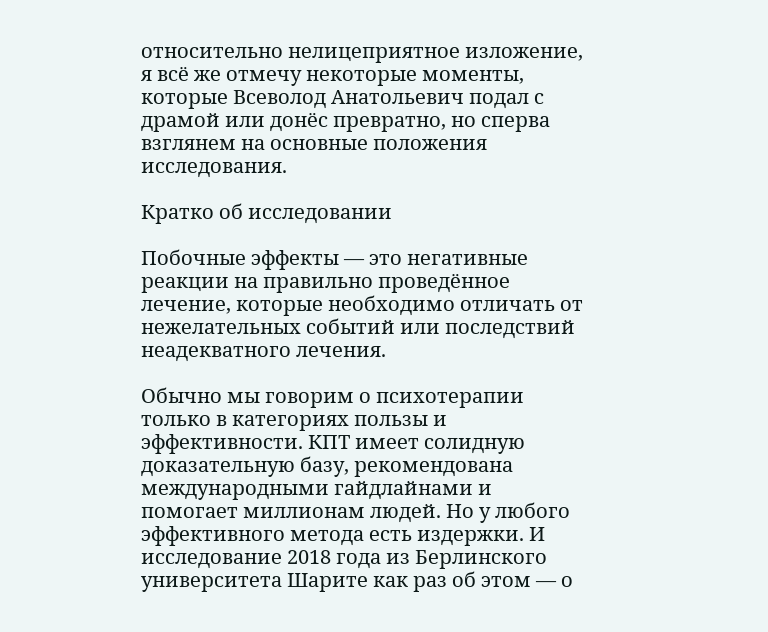относительно нелицеприятное изложение, я всё же отмечу некоторые моменты, которые Всеволод Анатольевич подал с драмой или донёс превратно, но сперва взглянем на основные положения исследования.

Кратко об исследовании

Побочные эффекты — это негативные реакции на правильно проведённое лечение, которые необходимо отличать от нежелательных событий или последствий неадекватного лечения.

Обычно мы говорим о психотерапии только в категориях пользы и эффективности. КПТ имеет солидную доказательную базу, рекомендована международными гайдлайнами и помогает миллионам людей. Но у любого эффективного метода есть издержки. И исследование 2018 года из Берлинского университета Шарите как раз об этом — о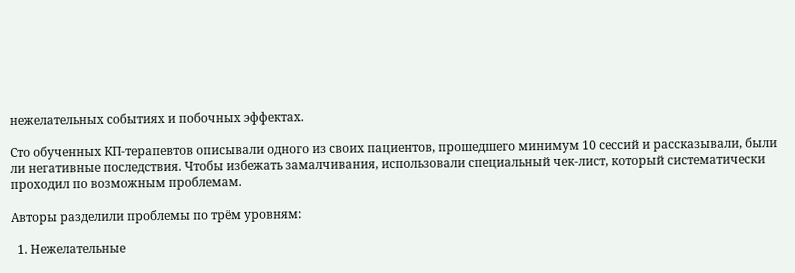нежелательных событиях и побочных эффектах.

Сто обученных КП-терапевтов описывали одного из своих пациентов, прошедшего минимум 10 сессий и рассказывали, были ли негативные последствия. Чтобы избежать замалчивания, использовали специальный чек-лист, который систематически проходил по возможным проблемам.

Авторы разделили проблемы по трём уровням:

  1. Нежелательные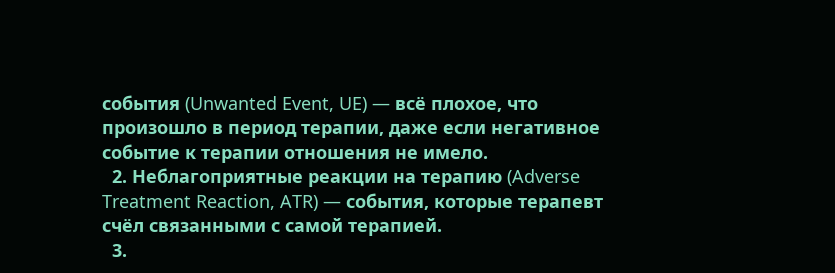события (Unwanted Event, UE) — всё плохое, что произошло в период терапии, даже если негативное событие к терапии отношения не имело.
  2. Неблагоприятные реакции на терапию (Adverse Treatment Reaction, ATR) — события, которые терапевт счёл связанными с самой терапией.
  3.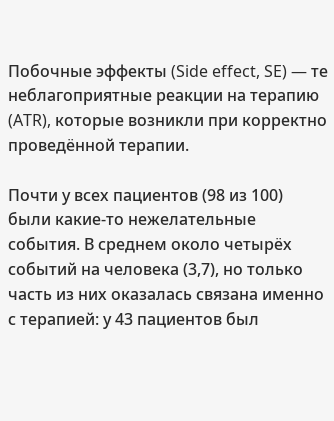Побочные эффекты (Side effect, SE) — те неблагоприятные реакции на терапию (ATR), которые возникли при корректно проведённой терапии.

Почти у всех пациентов (98 из 100) были какие-то нежелательные события. В среднем около четырёх событий на человека (3,7), но только часть из них оказалась связана именно с терапией: у 43 пациентов был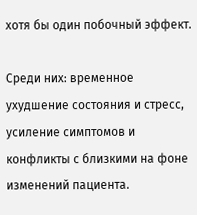хотя бы один побочный эффект.

Среди них: временное ухудшение состояния и стресс, усиление симптомов и конфликты с близкими на фоне изменений пациента.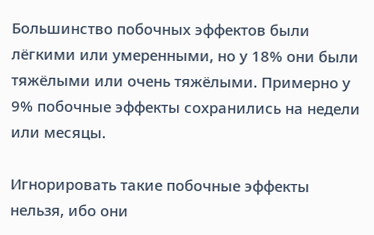Большинство побочных эффектов были лёгкими или умеренными, но у 18% они были тяжёлыми или очень тяжёлыми. Примерно у 9% побочные эффекты сохранились на недели или месяцы.

Игнорировать такие побочные эффекты нельзя, ибо они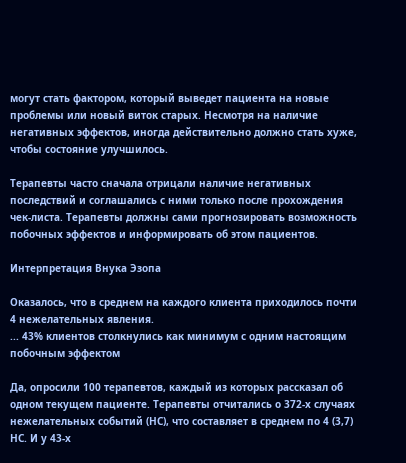могут стать фактором, который выведет пациента на новые проблемы или новый виток старых. Несмотря на наличие негативных эффектов, иногда действительно должно стать хуже, чтобы состояние улучшилось.

Терапевты часто сначала отрицали наличие негативных последствий и соглашались с ними только после прохождения чек-листа. Терапевты должны сами прогнозировать возможность побочных эффектов и информировать об этом пациентов.

Интерпретация Внука Эзопа

Оказалось, что в среднем на каждого клиента приходилось почти 4 нежелательных явления.
... 43% клиентов столкнулись как минимум с одним настоящим побочным эффектом

Да, опросили 100 терапевтов, каждый из которых рассказал об одном текущем пациенте. Терапевты отчитались о 372-х случаях нежелательных событий (НС), что составляет в среднем по 4 (3,7) НС. И у 43-х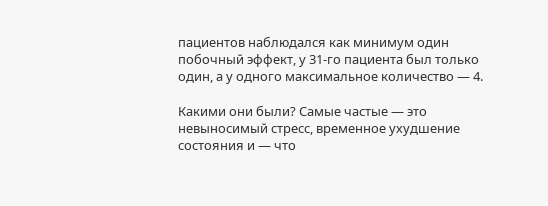пациентов наблюдался как минимум один побочный эффект, у 31-го пациента был только один, а у одного максимальное количество — 4.

Какими они были? Самые частые — это невыносимый стресс, временное ухудшение состояния и — что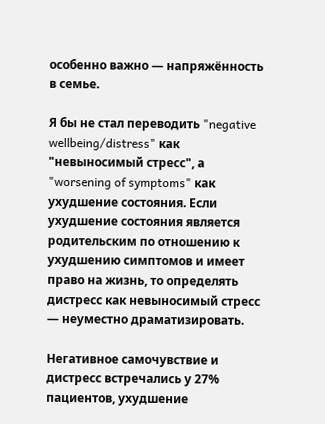особенно важно — напряжённость в семье.

Я бы не стал переводить "negative wellbeing/distress" как "невыносимый стресс", а "worsening of symptoms" как ухудшение состояния. Если ухудшение состояния является родительским по отношению к ухудшению симптомов и имеет право на жизнь, то определять дистресс как невыносимый стресс — неуместно драматизировать.

Негативное самочувствие и дистресс встречались у 27% пациентов, ухудшение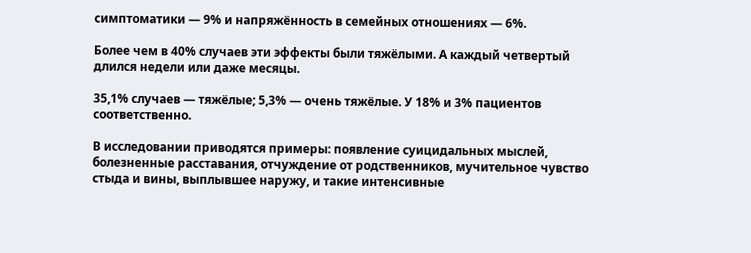симптоматики — 9% и напряжённость в семейных отношениях — 6%.

Более чем в 40% случаев эти эффекты были тяжёлыми. А каждый четвертый длился недели или даже месяцы.

35,1% случаев — тяжёлые; 5,3% — очень тяжёлые. У 18% и 3% пациентов соответственно.

В исследовании приводятся примеры: появление суицидальных мыслей, болезненные расставания, отчуждение от родственников, мучительное чувство стыда и вины, выплывшее наружу, и такие интенсивные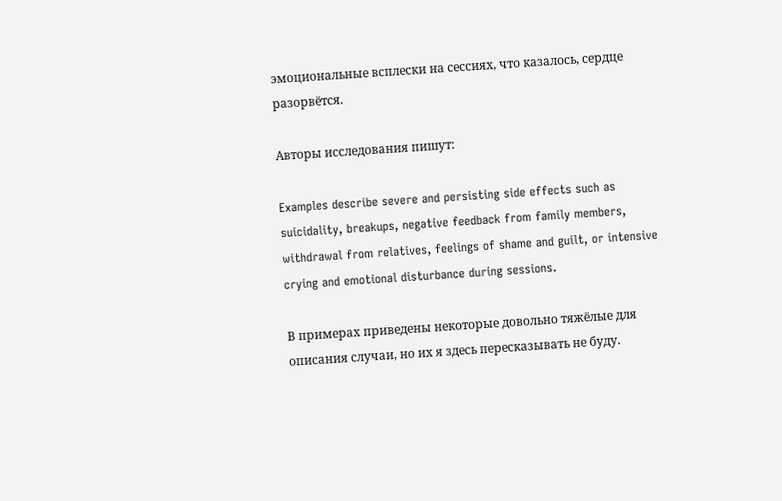эмоциональные всплески на сессиях, что казалось, сердце разорвётся.

Авторы исследования пишут:

Examples describe severe and persisting side effects such as suicidality, breakups, negative feedback from family members, withdrawal from relatives, feelings of shame and guilt, or intensive crying and emotional disturbance during sessions.

В примерах приведены некоторые довольно тяжёлые для описания случаи, но их я здесь пересказывать не буду.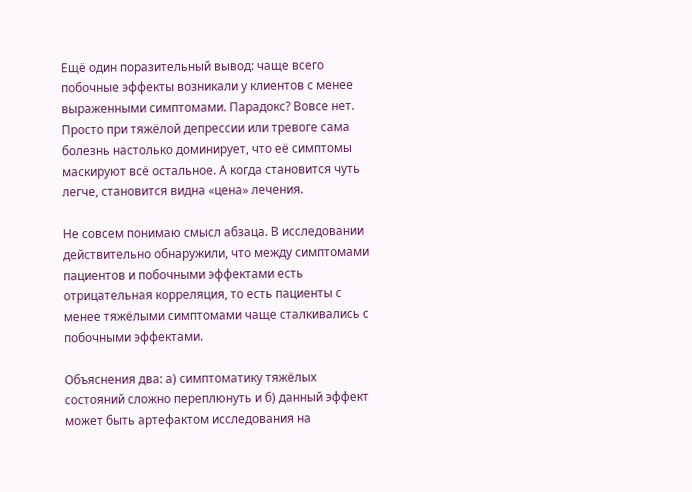Ещё один поразительный вывод: чаще всего побочные эффекты возникали у клиентов с менее выраженными симптомами. Парадокс? Вовсе нет. Просто при тяжёлой депрессии или тревоге сама болезнь настолько доминирует, что её симптомы маскируют всё остальное. А когда становится чуть легче, становится видна «цена» лечения.

Не совсем понимаю смысл абзаца. В исследовании действительно обнаружили, что между симптомами пациентов и побочными эффектами есть отрицательная корреляция, то есть пациенты с менее тяжёлыми симптомами чаще сталкивались с побочными эффектами.

Объяснения два: а) симптоматику тяжёлых состояний сложно переплюнуть и б) данный эффект может быть артефактом исследования на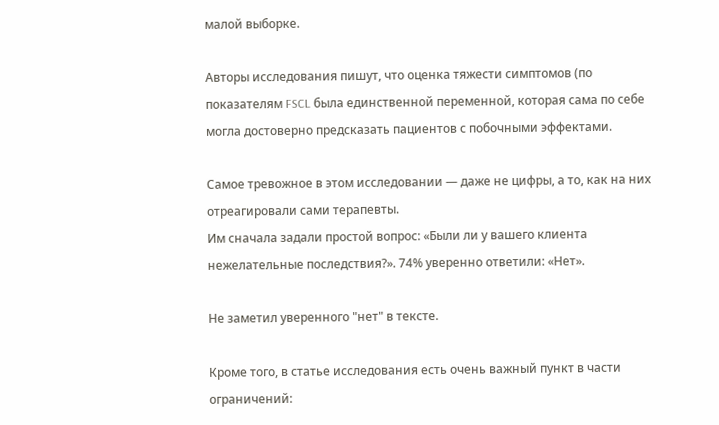малой выборке.

Авторы исследования пишут, что оценка тяжести симптомов (по показателям FSCL была единственной переменной, которая сама по себе могла достоверно предсказать пациентов с побочными эффектами.

Самое тревожное в этом исследовании — даже не цифры, а то, как на них отреагировали сами терапевты.
Им сначала задали простой вопрос: «Были ли у вашего клиента нежелательные последствия?». 74% уверенно ответили: «Нет».

Не заметил уверенного "нет" в тексте.

Кроме того, в статье исследования есть очень важный пункт в части ограничений: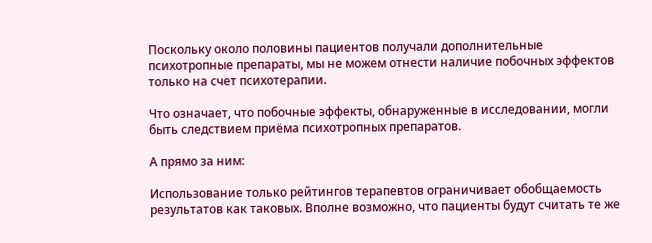Поскольку около половины пациентов получали дополнительные психотропные препараты, мы не можем отнести наличие побочных эффектов только на счет психотерапии.

Что означает, что побочные эффекты, обнаруженные в исследовании, могли быть следствием приёма психотропных препаратов.

А прямо за ним:

Использование только рейтингов терапевтов ограничивает обобщаемость результатов как таковых. Вполне возможно, что пациенты будут считать те же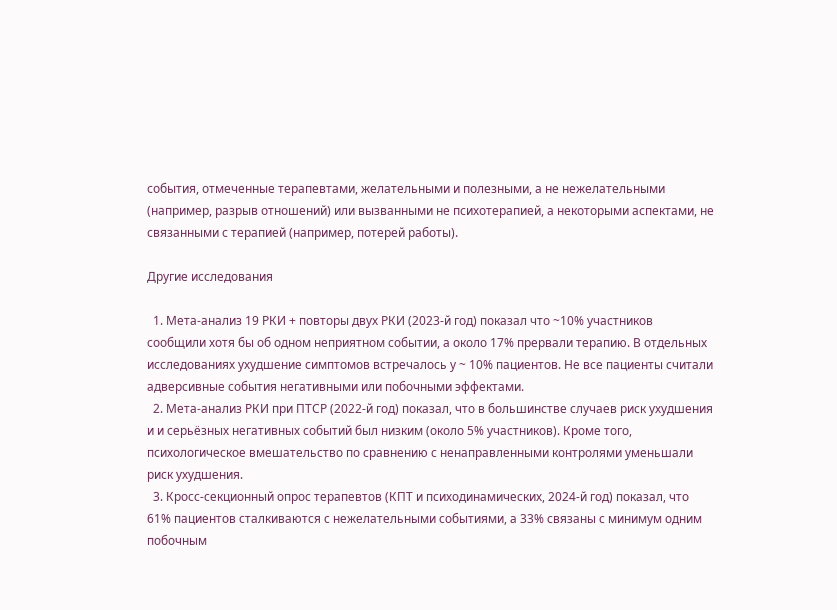события, отмеченные терапевтами, желательными и полезными, а не нежелательными (например, разрыв отношений) или вызванными не психотерапией, а некоторыми аспектами, не связанными с терапией (например, потерей работы).

Другие исследования

  1. Мета-анализ 19 РКИ + повторы двух РКИ (2023-й год) показал что ~10% участников сообщили хотя бы об одном неприятном событии, а около 17% прервали терапию. В отдельных исследованиях ухудшение симптомов встречалось у ~ 10% пациентов. Не все пациенты считали адверсивные события негативными или побочными эффектами.
  2. Мета-анализ РКИ при ПТСР (2022-й год) показал, что в большинстве случаев риск ухудшения и и серьёзных негативных событий был низким (около 5% участников). Кроме того, психологическое вмешательство по сравнению с ненаправленными контролями уменьшали риск ухудшения.
  3. Кросс-секционный опрос терапевтов (КПТ и психодинамических, 2024-й год) показал, что 61% пациентов сталкиваются с нежелательными событиями, а 33% связаны с минимум одним побочным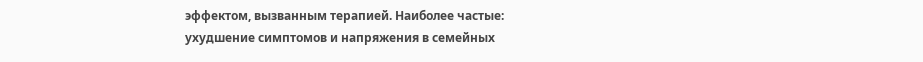эффектом, вызванным терапией. Наиболее частые: ухудшение симптомов и напряжения в семейных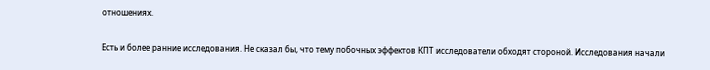отношениях.

Есть и более ранние исследования. Не сказал бы, что тему побочных эффектов КПТ исследователи обходят стороной. Исследования начали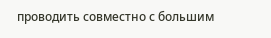проводить совместно с большим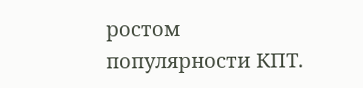ростом популярности КПТ.